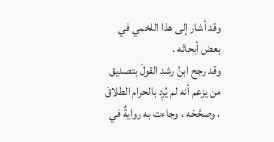وقد أشار إلى هذا اللخمي في بعض أبحاثه .
وقد رجح ابنُ رشد القولَ بتصديق من يزعم أنه لم يُرِد بالحرام الطلاقَ ، وصحَّحَه ، وجاءت به روايةٌ في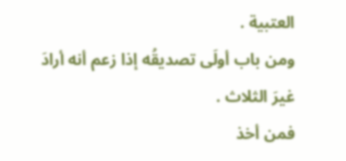العتبية .
ومن باب أولَى تصديقُه إذا زعم أنه أرادَ غيرَ الثلاث .
فمن أخذ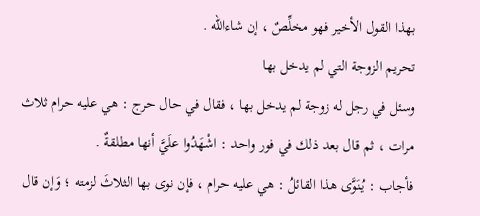بهذا القول الأخير فهو مخلِّصٌ ، إن شاءالله .
تحريم الزوجة التي لم يدخل بها
وسئل في رجل له زوجة لم يدخل بها ، فقال في حال حرج : هي عليه حرام ثلاث مرات ، ثم قال بعد ذلك في فور واحد : اشْهَدُوا علَيَّ أنها مطلقةٌ .
فأجاب : يُنَوَّى هذا القائلُ : هي عليه حرام ، فإن نوى بها الثلاثَ لزمته ؛ وَإن قال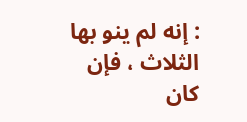: إنه لم ينو بها الثلاث ، فإن كان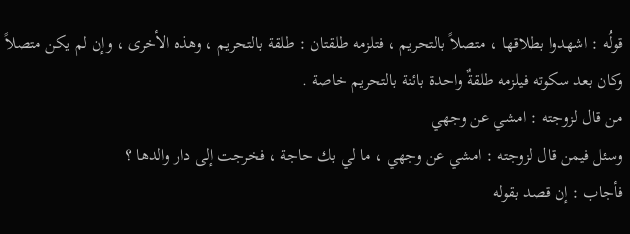قولُه : اشهدوا بطلاقها ، متصلاً بالتحريم ، فتلزمه طلقتان : طلقة بالتحريم ، وهذه الأخرى ، وإن لم يكن متصلاً وكان بعد سكوته فيلزمه طلقةٌ واحدة بائنة بالتحريم خاصة .
من قال لزوجته : امشي عن وجهي
وسئل فيمن قال لزوجته : امشي عن وجهي ، ما لي بك حاجة ، فخرجت إلى دار والدها ؟
فأجاب : إن قصد بقوله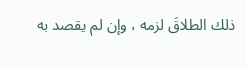ذلك الطلاقَ لزمه ، وإن لم يقصد به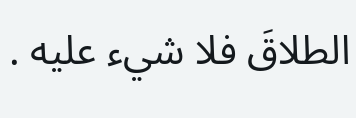الطلاقَ فلا شيء عليه .